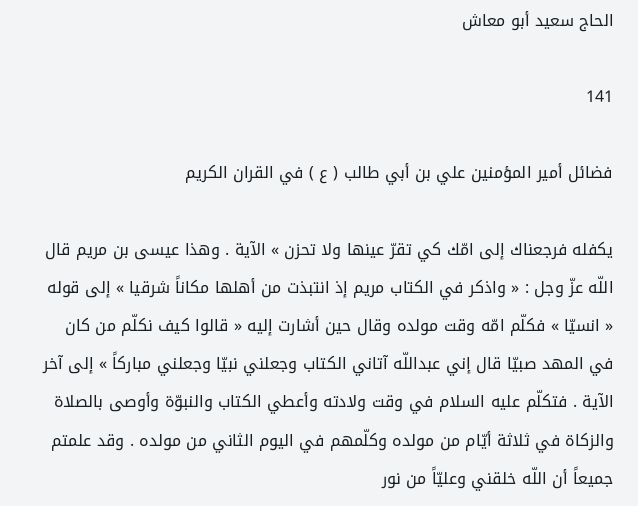الحاج سعيد أبو معاش

141

فضائل أمير المؤمنين علي بن أبي طالب ( ع ) في القران الكريم

يكفله فرجعناك إلى امّك كي تقرّ عينها ولا تحزن » الآية . وهذا عيسى بن مريم قال اللّه عزّ وجل : « واذكر في الكتاب مريم إذ انتبذت من أهلها مكاناً شرقيا » إلى قوله « انسيّا » فكلّم امّه وقت مولده وقال حين أشارت إليه « قالوا كيف نكلّم من كان في المهد صبيّا قال إني عبداللّه آتاني الكتاب وجعلني نبيّا وجعلني مباركاً » إلى آخر الآية . فتكلّم عليه السلام في وقت ولادته وأعطي الكتاب والنبوّة وأوصى بالصلاة والزكاة في ثلاثة أيّام من مولده وكلّمهم في اليوم الثاني من مولده . وقد علمتم جميعاً أن اللّه خلقني وعليّاً من نور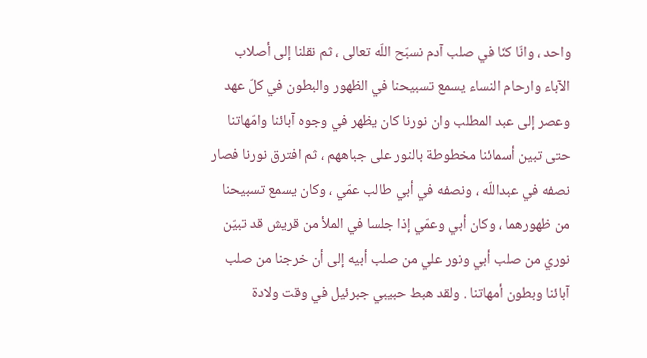واحد ، وانّا كنّا في صلب آدم نسبّح اللّه تعالى ، ثم نقلنا إلى أصلاب الآباء وارحام النساء يسمع تسبيحنا في الظهور والبطون في كلّ عهد وعصر إلى عبد المطلب وان نورنا كان يظهر في وجوه آبائنا وامّهاتنا حتى تبين أسمائنا مخطوطة بالنور على جباههم ، ثم افترق نورنا فصار نصفه في عبداللّه ، ونصفه في أبي طالب عمّي ، وكان يسمع تسبيحنا من ظهورهما ، وكان أبي وعمّي إذا جلسا في الملأ من قريش قد تبيّن نوري من صلب أبي ونور علي من صلب أبيه إلى أن خرجنا من صلب آبائنا وبطون أمهاتنا . ولقد هبط حبيبي جبرئيل في وقت ولادة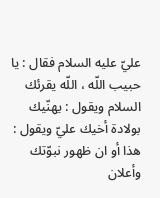عليّ عليه السلام فقال : يا حبيب اللّه ، اللّه يقرئك السلام ويقول : يهنّيك بولادة أخيك عليّ ويقول : هذا أو ان ظهور نبوّتك وأعلان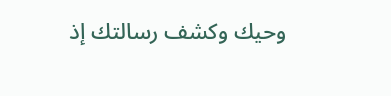وحيك وكشف رسالتك إذ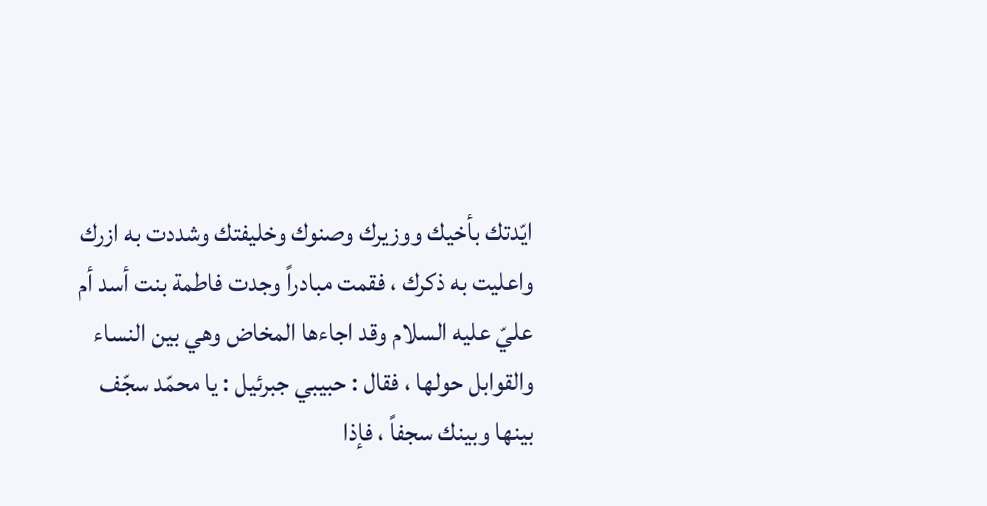ايّدتك بأخيك ووزيرك وصنوك وخليفتك وشددت به ازرك واعليت به ذكرك ، فقمت مبادراً وجدت فاطمة بنت أسد أم عليّ عليه السلام وقد اجاءها المخاض وهي بين النساء والقوابل حولها ، فقال : حبيبي جبرئيل : يا محمّد سجّف بينها وبينك سجفاً ، فإذا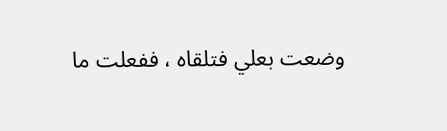وضعت بعلي فتلقاه ، ففعلت ما